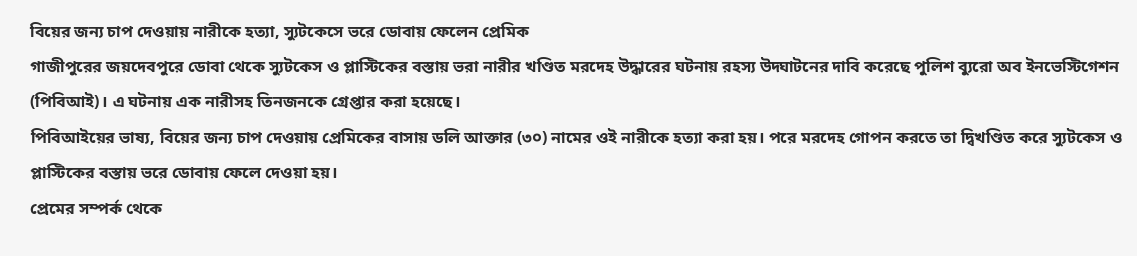বিয়ের জন্য চাপ দেওয়ায় নারীকে হত্যা, স্যুটকেসে ভরে ডোবায় ফেলেন প্রেমিক
গাজীপুরের জয়দেবপুরে ডোবা থেকে স্যুটকেস ও প্লাস্টিকের বস্তায় ভরা নারীর খণ্ডিত মরদেহ উদ্ধারের ঘটনায় রহস্য উদ্ঘাটনের দাবি করেছে পুলিশ ব্যুরো অব ইনভেস্টিগেশন (পিবিআই)। এ ঘটনায় এক নারীসহ তিনজনকে গ্রেপ্তার করা হয়েছে।
পিবিআইয়ের ভাষ্য, বিয়ের জন্য চাপ দেওয়ায় প্রেমিকের বাসায় ডলি আক্তার (৩০) নামের ওই নারীকে হত্যা করা হয়। পরে মরদেহ গোপন করতে তা দ্বিখণ্ডিত করে স্যুটকেস ও প্লাস্টিকের বস্তায় ভরে ডোবায় ফেলে দেওয়া হয়।
প্রেমের সম্পর্ক থেকে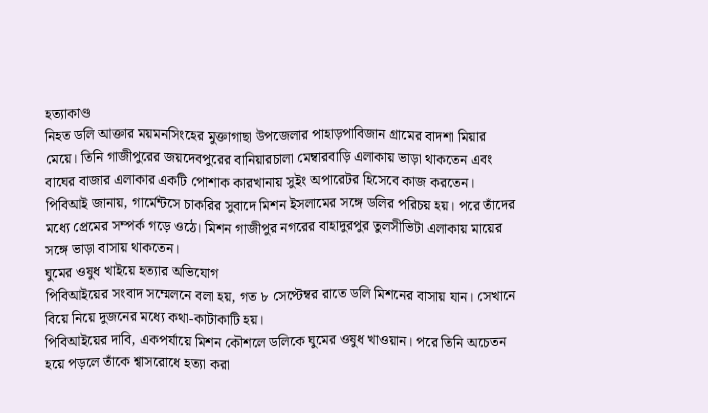হত্যাকাণ্ড
নিহত ডলি আক্তার ময়মনসিংহের মুক্তাগাছা উপজেলার পাহাড়পাবিজান গ্রামের বাদশা মিয়ার মেয়ে। তিনি গাজীপুরের জয়দেবপুরের বানিয়ারচালা মেম্বারবাড়ি এলাকায় ভাড়া থাকতেন এবং বাঘের বাজার এলাকার একটি পোশাক কারখানায় সুইং অপারেটর হিসেবে কাজ করতেন।
পিবিআই জানায়, গার্মেন্টসে চাকরির সুবাদে মিশন ইসলামের সঙ্গে ডলির পরিচয় হয়। পরে তাঁদের মধ্যে প্রেমের সম্পর্ক গড়ে ওঠে। মিশন গাজীপুর নগরের বাহাদুরপুর তুলসীভিটা এলাকায় মায়ের সঙ্গে ভাড়া বাসায় থাকতেন।
ঘুমের ওষুধ খাইয়ে হত্যার অভিযোগ
পিবিআইয়ের সংবাদ সম্মেলনে বলা হয়, গত ৮ সেপ্টেম্বর রাতে ডলি মিশনের বাসায় যান। সেখানে বিয়ে নিয়ে দুজনের মধ্যে কথা-কাটাকাটি হয়।
পিবিআইয়ের দাবি, একপর্যায়ে মিশন কৌশলে ডলিকে ঘুমের ওষুধ খাওয়ান। পরে তিনি অচেতন হয়ে পড়লে তাঁকে শ্বাসরোধে হত্যা করা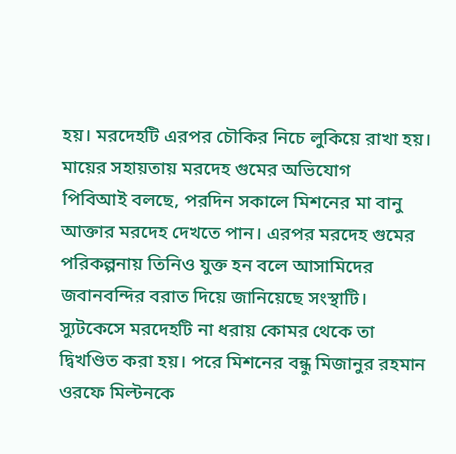হয়। মরদেহটি এরপর চৌকির নিচে লুকিয়ে রাখা হয়।
মায়ের সহায়তায় মরদেহ গুমের অভিযোগ
পিবিআই বলছে, পরদিন সকালে মিশনের মা বানু আক্তার মরদেহ দেখতে পান। এরপর মরদেহ গুমের পরিকল্পনায় তিনিও যুক্ত হন বলে আসামিদের জবানবন্দির বরাত দিয়ে জানিয়েছে সংস্থাটি।
স্যুটকেসে মরদেহটি না ধরায় কোমর থেকে তা দ্বিখণ্ডিত করা হয়। পরে মিশনের বন্ধু মিজানুর রহমান ওরফে মিল্টনকে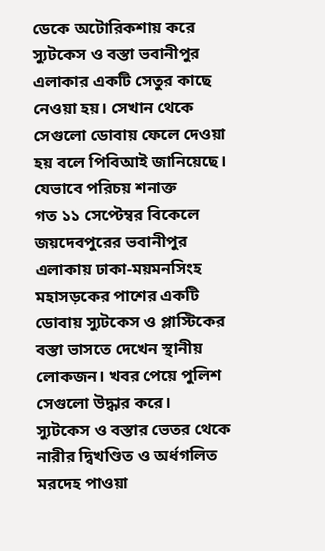ডেকে অটোরিকশায় করে স্যুটকেস ও বস্তা ভবানীপুর এলাকার একটি সেতুর কাছে নেওয়া হয়। সেখান থেকে সেগুলো ডোবায় ফেলে দেওয়া হয় বলে পিবিআই জানিয়েছে।
যেভাবে পরিচয় শনাক্ত
গত ১১ সেপ্টেম্বর বিকেলে জয়দেবপুরের ভবানীপুর এলাকায় ঢাকা-ময়মনসিংহ মহাসড়কের পাশের একটি ডোবায় স্যুটকেস ও প্লাস্টিকের বস্তা ভাসতে দেখেন স্থানীয় লোকজন। খবর পেয়ে পুলিশ সেগুলো উদ্ধার করে।
স্যুটকেস ও বস্তার ভেতর থেকে নারীর দ্বিখণ্ডিত ও অর্ধগলিত মরদেহ পাওয়া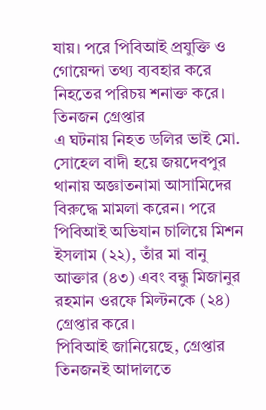যায়। পরে পিবিআই প্রযুক্তি ও গোয়েন্দা তথ্য ব্যবহার করে নিহতের পরিচয় শনাক্ত করে।
তিনজন গ্রেপ্তার
এ ঘটনায় নিহত ডলির ভাই মো. সোহেল বাদী হয়ে জয়দেবপুর থানায় অজ্ঞাতনামা আসামিদের বিরুদ্ধে মামলা করেন। পরে পিবিআই অভিযান চালিয়ে মিশন ইসলাম (২২), তাঁর মা বানু আক্তার (৪৩) এবং বন্ধু মিজানুর রহমান ওরফে মিল্টনকে (২৪) গ্রেপ্তার করে।
পিবিআই জানিয়েছে, গ্রেপ্তার তিনজনই আদালতে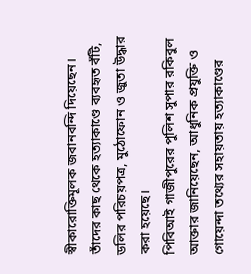স্বীকারোক্তিমূলক জবানবন্দি দিয়েছেন। তাঁদের কাছ থেকে হত্যাকাণ্ডে ব্যবহৃত বঁটি, ডলির পরিচয়পত্র, মুঠোফোন ও জুতা উদ্ধার করা হয়েছে।
পিবিআই গাজীপুরের পুলিশ সুপার রকিবুল আক্তার জানিয়েছেন, আধুনিক প্রযুক্তি ও গোয়েন্দা তথ্যের সহায়তায় হত্যাকাণ্ডের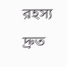রহস্য দ্রুত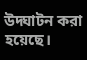উদ্ঘাটন করা হয়েছে।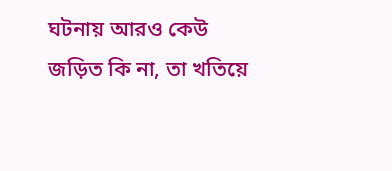ঘটনায় আরও কেউ জড়িত কি না, তা খতিয়ে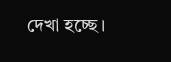দেখা হচ্ছে।